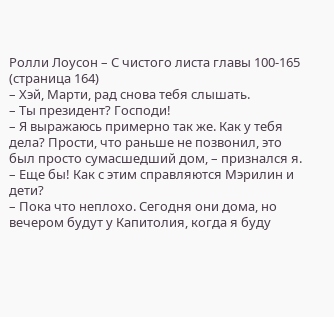Ролли Лоусон – С чистого листа главы 100-165 (страница 164)
– Хэй, Марти, рад снова тебя слышать.
– Ты президент? Господи!
– Я выражаюсь примерно так же. Как у тебя дела? Прости, что раньше не позвонил, это был просто сумасшедший дом, – признался я.
– Еще бы! Как с этим справляются Мэрилин и дети?
– Пока что неплохо. Сегодня они дома, но вечером будут у Капитолия, когда я буду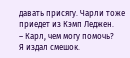давать присягу. Чарли тоже приедет из Кэмп Леджен.
– Карл, чем могу помочь?
Я издал смешок.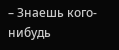– Знаешь кого-нибудь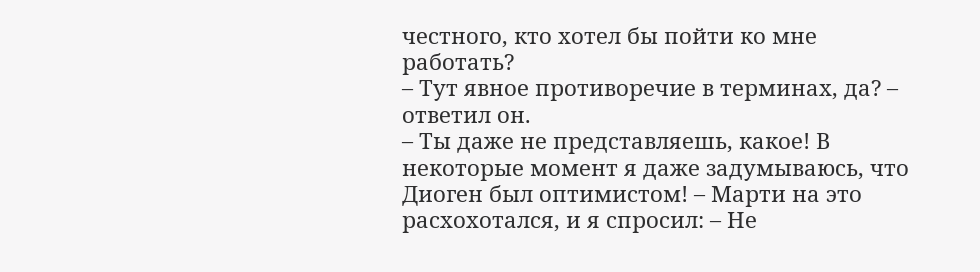честного, кто хотел бы пойти ко мне работать?
– Тут явное противоречие в терминах, да? – ответил он.
– Ты даже не представляешь, какое! В некоторые момент я даже задумываюсь, что Диоген был оптимистом! – Марти на это расхохотался, и я спросил: – Не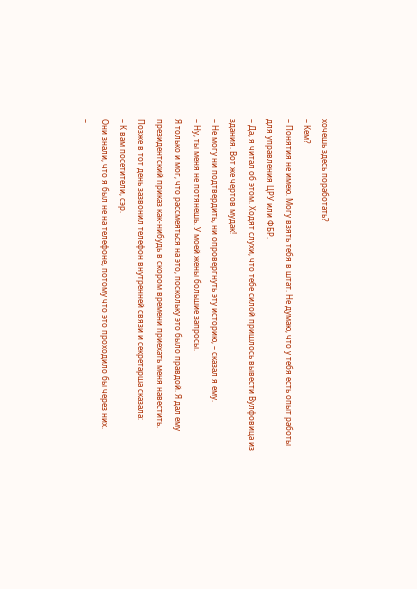хочешь здесь поработать?
– Кем?
– Понятия не имею. Могу взять тебя в штат. Не думаю, что у тебя есть опыт работы для управления ЦРУ или ФБР.
– Да, я читал об этом. Ходят слухи, что тебе силой пришлось вывести Вулфовица из здания. Вот же чертов мудак!
– Не могу ни подтвердить, ни опровергнуть эту историю, – сказал я ему.
– Ну, ты меня не потянешь. У моей жены большие запросы.
Я только и мог, что рассмеяться на это, поскольку это было правдой. Я дал ему президентский приказ как-нибудь в скором времени приехать меня навестить.
Позже в тот день зазвонил телефон внутренней связи и секретарша сказала:
– К вам посетители, сэр.
Они знали, что я был не на телефоне, потому что это проходило бы через них.
–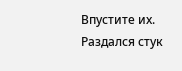Впустите их.
Раздался стук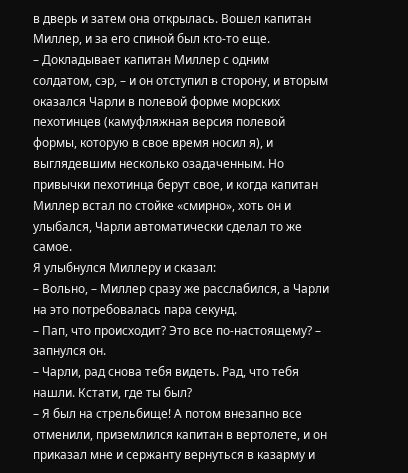в дверь и затем она открылась. Вошел капитан Миллер, и за его спиной был кто-то еще.
– Докладывает капитан Миллер с одним солдатом, сэр, – и он отступил в сторону, и вторым оказался Чарли в полевой форме морских пехотинцев (камуфляжная версия полевой формы, которую в свое время носил я), и выглядевшим несколько озадаченным. Но привычки пехотинца берут свое, и когда капитан Миллер встал по стойке «смирно», хоть он и улыбался, Чарли автоматически сделал то же самое.
Я улыбнулся Миллеру и сказал:
– Вольно, – Миллер сразу же расслабился, а Чарли на это потребовалась пара секунд.
– Пап, что происходит? Это все по-настоящему? – запнулся он.
– Чарли, рад снова тебя видеть. Рад, что тебя нашли. Кстати, где ты был?
– Я был на стрельбище! А потом внезапно все отменили, приземлился капитан в вертолете, и он приказал мне и сержанту вернуться в казарму и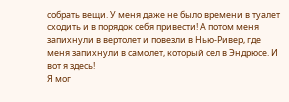собрать вещи. У меня даже не было времени в туалет сходить и в порядок себя привести! А потом меня запихнули в вертолет и повезли в Нью-Ривер, где меня запихнули в самолет, который сел в Эндрюсе. И вот я здесь!
Я мог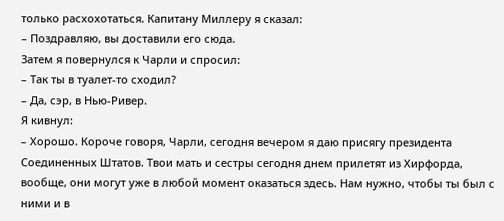только расхохотаться. Капитану Миллеру я сказал:
– Поздравляю, вы доставили его сюда.
Затем я повернулся к Чарли и спросил:
– Так ты в туалет-то сходил?
– Да, сэр, в Нью-Ривер.
Я кивнул:
– Хорошо. Короче говоря, Чарли, сегодня вечером я даю присягу президента Соединенных Штатов. Твои мать и сестры сегодня днем прилетят из Хирфорда, вообще, они могут уже в любой момент оказаться здесь. Нам нужно, чтобы ты был с ними и в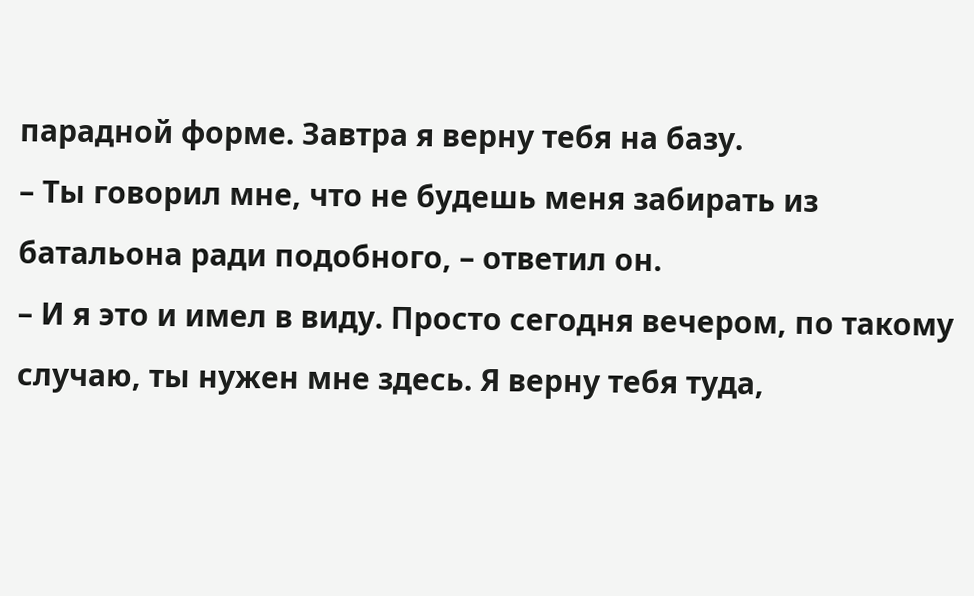парадной форме. Завтра я верну тебя на базу.
– Ты говорил мне, что не будешь меня забирать из батальона ради подобного, – ответил он.
– И я это и имел в виду. Просто сегодня вечером, по такому случаю, ты нужен мне здесь. Я верну тебя туда,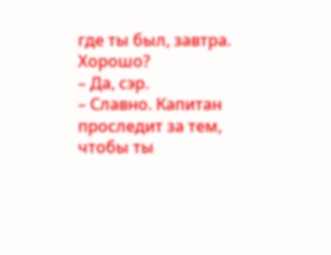где ты был, завтра. Хорошо?
– Да, сэр.
– Славно. Капитан проследит за тем, чтобы ты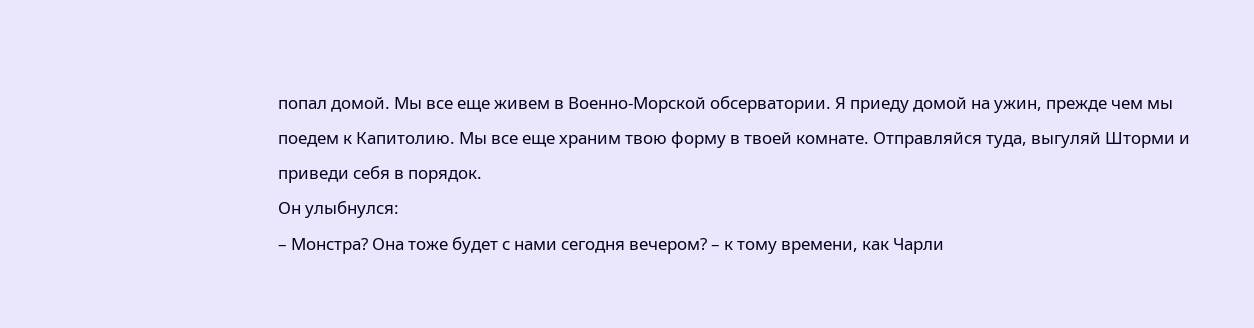попал домой. Мы все еще живем в Военно-Морской обсерватории. Я приеду домой на ужин, прежде чем мы поедем к Капитолию. Мы все еще храним твою форму в твоей комнате. Отправляйся туда, выгуляй Шторми и приведи себя в порядок.
Он улыбнулся:
– Монстра? Она тоже будет с нами сегодня вечером? – к тому времени, как Чарли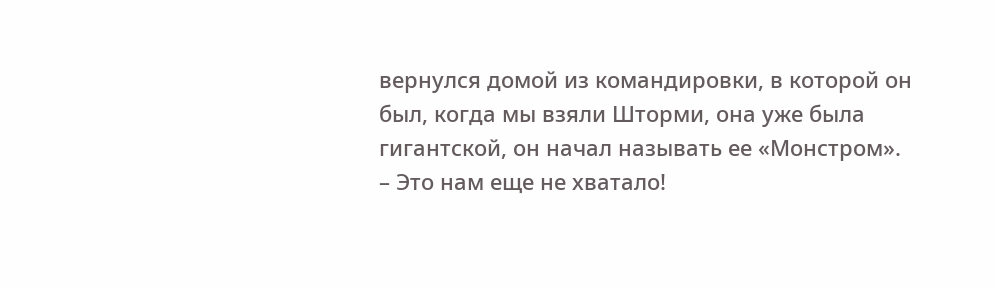вернулся домой из командировки, в которой он был, когда мы взяли Шторми, она уже была гигантской, он начал называть ее «Монстром».
– Это нам еще не хватало!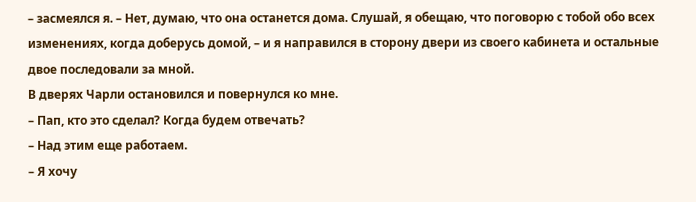– засмеялся я. – Нет, думаю, что она останется дома. Слушай, я обещаю, что поговорю с тобой обо всех изменениях, когда доберусь домой, – и я направился в сторону двери из своего кабинета и остальные двое последовали за мной.
В дверях Чарли остановился и повернулся ко мне.
– Пап, кто это сделал? Когда будем отвечать?
– Над этим еще работаем.
– Я хочу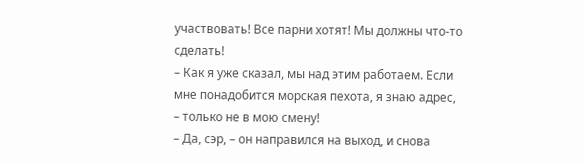участвовать! Все парни хотят! Мы должны что-то сделать!
– Как я уже сказал, мы над этим работаем. Если мне понадобится морская пехота, я знаю адрес, – только не в мою смену!
– Да, сэр, – он направился на выход, и снова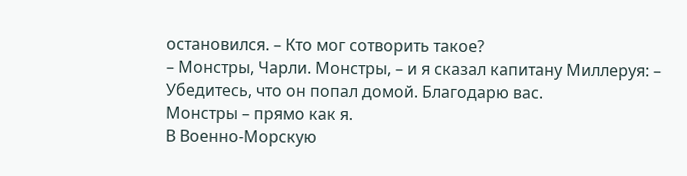остановился. – Кто мог сотворить такое?
– Монстры, Чарли. Монстры, – и я сказал капитану Миллеруя: – Убедитесь, что он попал домой. Благодарю вас.
Монстры – прямо как я.
В Военно-Морскую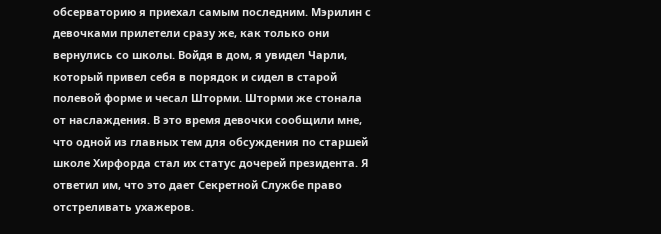обсерваторию я приехал самым последним. Мэрилин с девочками прилетели сразу же, как только они вернулись со школы. Войдя в дом, я увидел Чарли, который привел себя в порядок и сидел в старой полевой форме и чесал Шторми. Шторми же стонала от наслаждения. В это время девочки сообщили мне, что одной из главных тем для обсуждения по старшей школе Хирфорда стал их статус дочерей президента. Я ответил им, что это дает Секретной Службе право отстреливать ухажеров.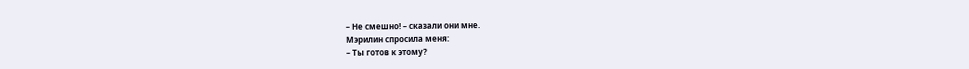– Не смешно! – сказали они мне.
Мэрилин спросила меня:
– Ты готов к этому?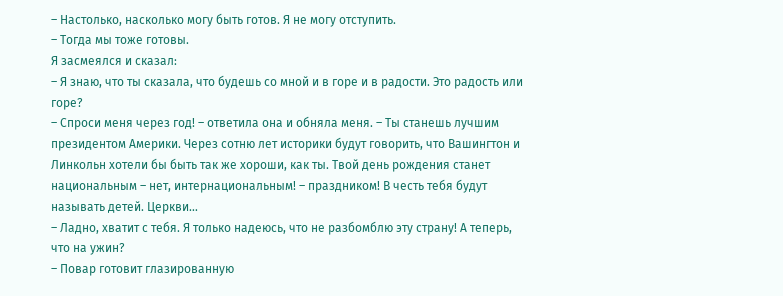– Настолько, насколько могу быть готов. Я не могу отступить.
– Тогда мы тоже готовы.
Я засмеялся и сказал:
– Я знаю, что ты сказала, что будешь со мной и в горе и в радости. Это радость или горе?
– Спроси меня через год! – ответила она и обняла меня. – Ты станешь лучшим президентом Америки. Через сотню лет историки будут говорить, что Вашингтон и Линкольн хотели бы быть так же хороши, как ты. Твой день рождения станет национальным – нет, интернациональным! – праздником! В честь тебя будут называть детей. Церкви…
– Ладно, хватит с тебя. Я только надеюсь, что не разбомблю эту страну! А теперь, что на ужин?
– Повар готовит глазированную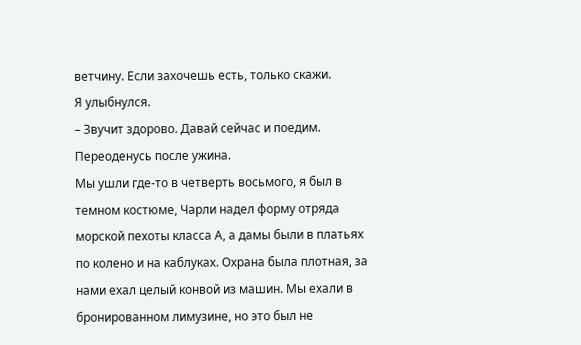ветчину. Если захочешь есть, только скажи.
Я улыбнулся.
– Звучит здорово. Давай сейчас и поедим. Переоденусь после ужина.
Мы ушли где-то в четверть восьмого, я был в темном костюме, Чарли надел форму отряда морской пехоты класса А, а дамы были в платьях по колено и на каблуках. Охрана была плотная, за нами ехал целый конвой из машин. Мы ехали в бронированном лимузине, но это был не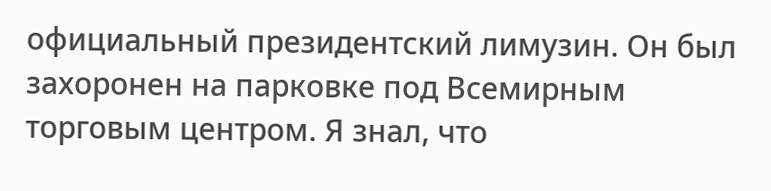официальный президентский лимузин. Он был захоронен на парковке под Всемирным торговым центром. Я знал, что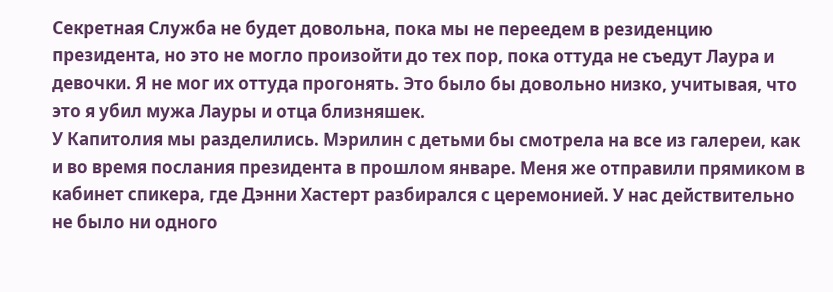Секретная Служба не будет довольна, пока мы не переедем в резиденцию президента, но это не могло произойти до тех пор, пока оттуда не съедут Лаура и девочки. Я не мог их оттуда прогонять. Это было бы довольно низко, учитывая, что это я убил мужа Лауры и отца близняшек.
У Капитолия мы разделились. Мэрилин с детьми бы смотрела на все из галереи, как и во время послания президента в прошлом январе. Меня же отправили прямиком в кабинет спикера, где Дэнни Хастерт разбирался с церемонией. У нас действительно не было ни одного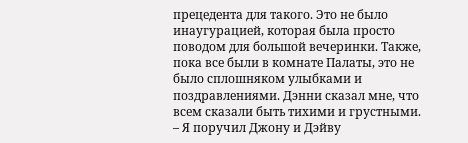прецедента для такого. Это не было инаугурацией, которая была просто поводом для большой вечеринки. Также, пока все были в комнате Палаты, это не было сплошняком улыбками и поздравлениями. Дэнни сказал мне, что всем сказали быть тихими и грустными.
– Я поручил Джону и Дэйву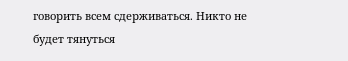говорить всем сдерживаться. Никто не будет тянуться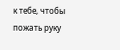к тебе, чтобы пожать руку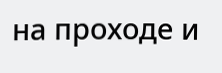на проходе и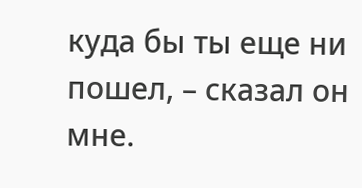куда бы ты еще ни пошел, – сказал он мне.